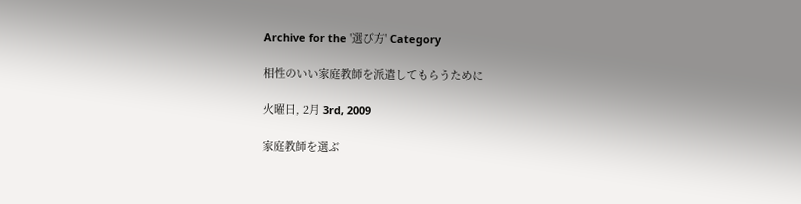Archive for the '選び方' Category

相性のいい家庭教師を派遣してもらうために

火曜日, 2月 3rd, 2009

家庭教師を選ぶ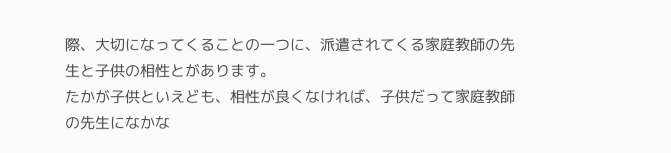際、大切になってくることの一つに、派遣されてくる家庭教師の先生と子供の相性とがあります。
たかが子供といえども、相性が良くなければ、子供だって家庭教師の先生になかな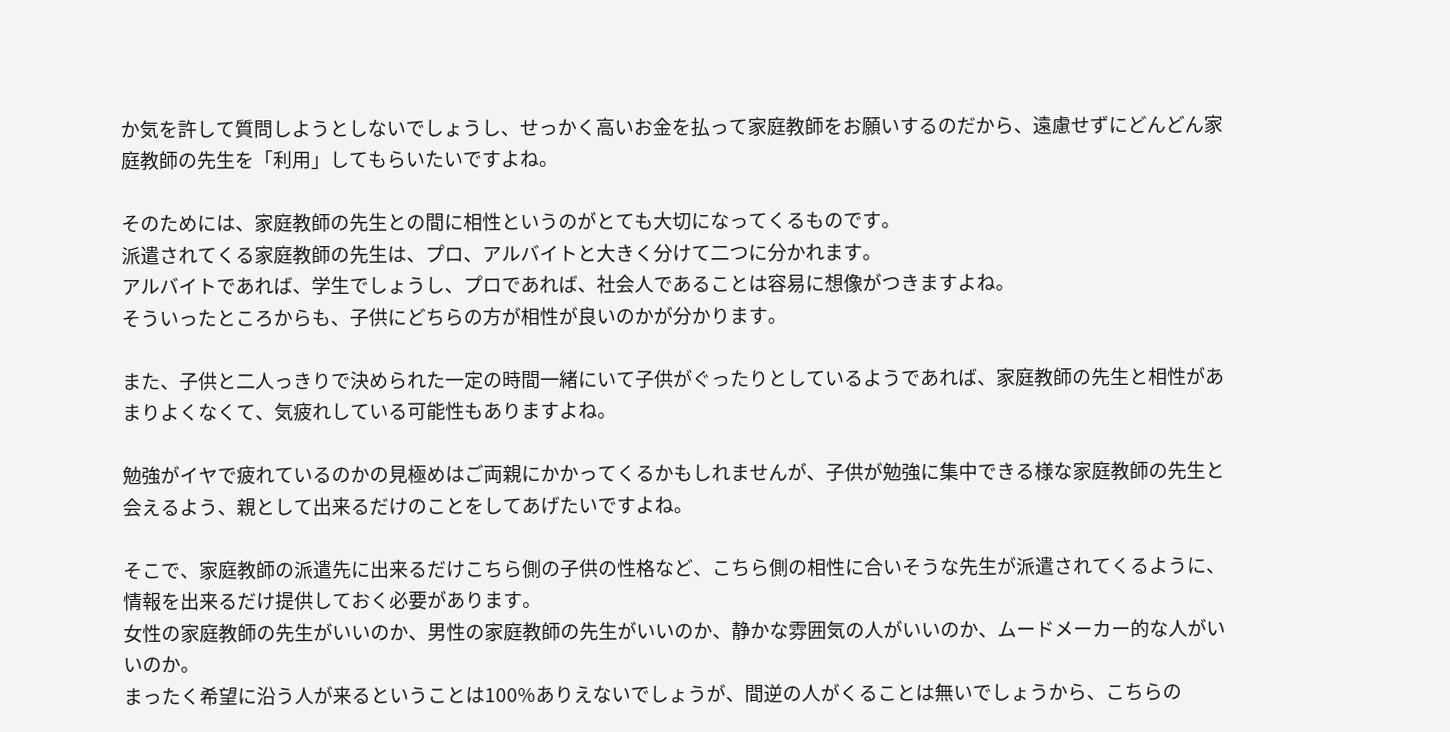か気を許して質問しようとしないでしょうし、せっかく高いお金を払って家庭教師をお願いするのだから、遠慮せずにどんどん家庭教師の先生を「利用」してもらいたいですよね。

そのためには、家庭教師の先生との間に相性というのがとても大切になってくるものです。
派遣されてくる家庭教師の先生は、プロ、アルバイトと大きく分けて二つに分かれます。
アルバイトであれば、学生でしょうし、プロであれば、社会人であることは容易に想像がつきますよね。
そういったところからも、子供にどちらの方が相性が良いのかが分かります。

また、子供と二人っきりで決められた一定の時間一緒にいて子供がぐったりとしているようであれば、家庭教師の先生と相性があまりよくなくて、気疲れしている可能性もありますよね。

勉強がイヤで疲れているのかの見極めはご両親にかかってくるかもしれませんが、子供が勉強に集中できる様な家庭教師の先生と会えるよう、親として出来るだけのことをしてあげたいですよね。

そこで、家庭教師の派遣先に出来るだけこちら側の子供の性格など、こちら側の相性に合いそうな先生が派遣されてくるように、情報を出来るだけ提供しておく必要があります。
女性の家庭教師の先生がいいのか、男性の家庭教師の先生がいいのか、静かな雰囲気の人がいいのか、ムードメーカー的な人がいいのか。
まったく希望に沿う人が来るということは100%ありえないでしょうが、間逆の人がくることは無いでしょうから、こちらの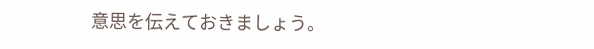意思を伝えておきましょう。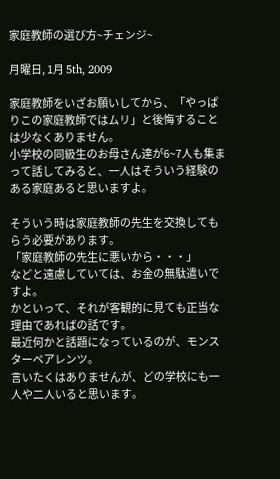家庭教師の選び方~チェンジ~

月曜日, 1月 5th, 2009

家庭教師をいざお願いしてから、「やっぱりこの家庭教師ではムリ」と後悔することは少なくありません。
小学校の同級生のお母さん達が6~7人も集まって話してみると、一人はそういう経験のある家庭あると思いますよ。

そういう時は家庭教師の先生を交換してもらう必要があります。
「家庭教師の先生に悪いから・・・」
などと遠慮していては、お金の無駄遣いですよ。
かといって、それが客観的に見ても正当な理由であればの話です。
最近何かと話題になっているのが、モンスターペアレンツ。
言いたくはありませんが、どの学校にも一人や二人いると思います。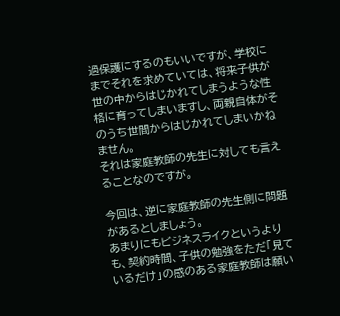過保護にするのもいいですが、学校にまでそれを求めていては、将来子供が世の中からはじかれてしまうような性格に育ってしまいますし、両親自体がそのうち世間からはじかれてしまいかねません。
それは家庭教師の先生に対しても言えることなのですが。

今回は、逆に家庭教師の先生側に問題があるとしましょう。
あまりにもビジネスライクというよりも、契約時間、子供の勉強をただ「見ているだけ」の感のある家庭教師は願い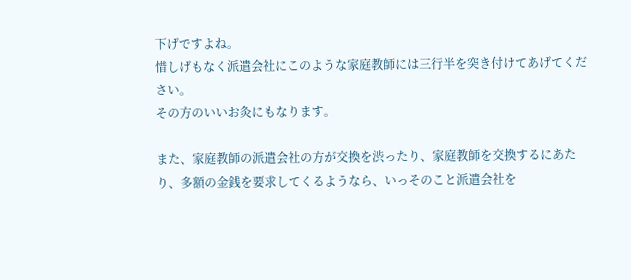下げですよね。
惜しげもなく派遣会社にこのような家庭教師には三行半を突き付けてあげてください。
その方のいいお灸にもなります。

また、家庭教師の派遣会社の方が交換を渋ったり、家庭教師を交換するにあたり、多額の金銭を要求してくるようなら、いっそのこと派遣会社を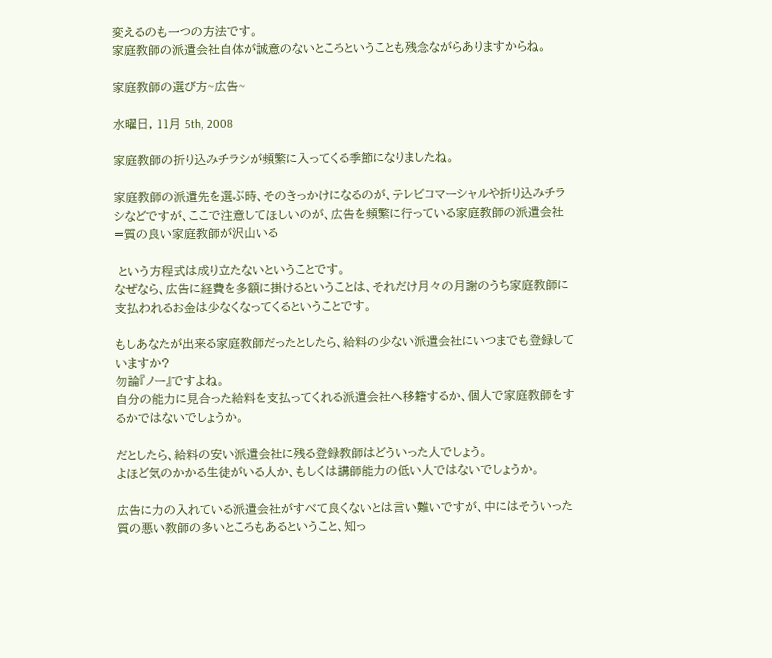変えるのも一つの方法です。
家庭教師の派遣会社自体が誠意のないところということも残念ながらありますからね。

家庭教師の選び方~広告~

水曜日, 11月 5th, 2008

家庭教師の折り込みチラシが頻繁に入ってくる季節になりましたね。

家庭教師の派遣先を選ぶ時、そのきっかけになるのが、テレビコマーシャルや折り込みチラシなどですが、ここで注意してほしいのが、広告を頻繁に行っている家庭教師の派遣会社=質の良い家庭教師が沢山いる

 という方程式は成り立たないということです。
なぜなら、広告に経費を多額に掛けるということは、それだけ月々の月謝のうち家庭教師に支払われるお金は少なくなってくるということです。

もしあなたが出来る家庭教師だったとしたら、給料の少ない派遣会社にいつまでも登録していますか?
勿論『ノー』ですよね。
自分の能力に見合った給料を支払ってくれる派遣会社へ移籍するか、個人で家庭教師をするかではないでしょうか。

だとしたら、給料の安い派遣会社に残る登録教師はどういった人でしょう。
よほど気のかかる生徒がいる人か、もしくは講師能力の低い人ではないでしょうか。

広告に力の入れている派遣会社がすべて良くないとは言い難いですが、中にはそういった質の悪い教師の多いところもあるということ、知っ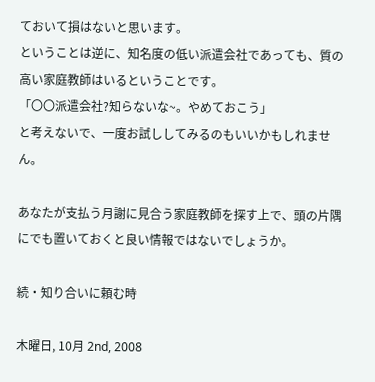ておいて損はないと思います。
ということは逆に、知名度の低い派遣会社であっても、質の高い家庭教師はいるということです。
「〇〇派遣会社?知らないな~。やめておこう」
と考えないで、一度お試ししてみるのもいいかもしれません。

あなたが支払う月謝に見合う家庭教師を探す上で、頭の片隅にでも置いておくと良い情報ではないでしょうか。

続・知り合いに頼む時

木曜日, 10月 2nd, 2008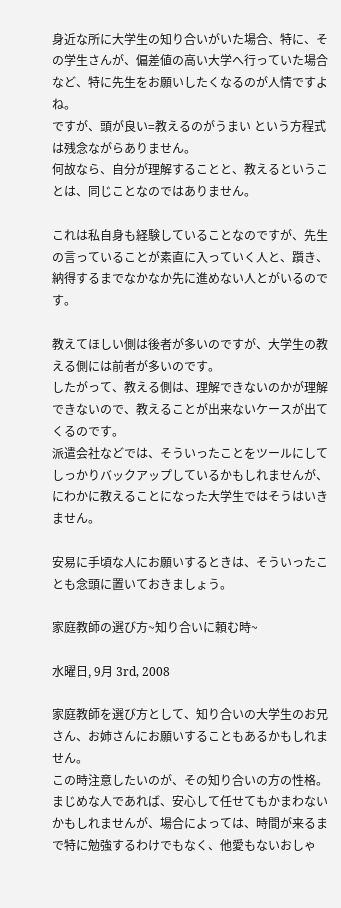身近な所に大学生の知り合いがいた場合、特に、その学生さんが、偏差値の高い大学へ行っていた場合など、特に先生をお願いしたくなるのが人情ですよね。
ですが、頭が良い=教えるのがうまい という方程式は残念ながらありません。
何故なら、自分が理解することと、教えるということは、同じことなのではありません。

これは私自身も経験していることなのですが、先生の言っていることが素直に入っていく人と、躓き、納得するまでなかなか先に進めない人とがいるのです。

教えてほしい側は後者が多いのですが、大学生の教える側には前者が多いのです。
したがって、教える側は、理解できないのかが理解できないので、教えることが出来ないケースが出てくるのです。
派遣会社などでは、そういったことをツールにしてしっかりバックアップしているかもしれませんが、にわかに教えることになった大学生ではそうはいきません。

安易に手頃な人にお願いするときは、そういったことも念頭に置いておきましょう。

家庭教師の選び方~知り合いに頼む時~

水曜日, 9月 3rd, 2008

家庭教師を選び方として、知り合いの大学生のお兄さん、お姉さんにお願いすることもあるかもしれません。
この時注意したいのが、その知り合いの方の性格。
まじめな人であれば、安心して任せてもかまわないかもしれませんが、場合によっては、時間が来るまで特に勉強するわけでもなく、他愛もないおしゃ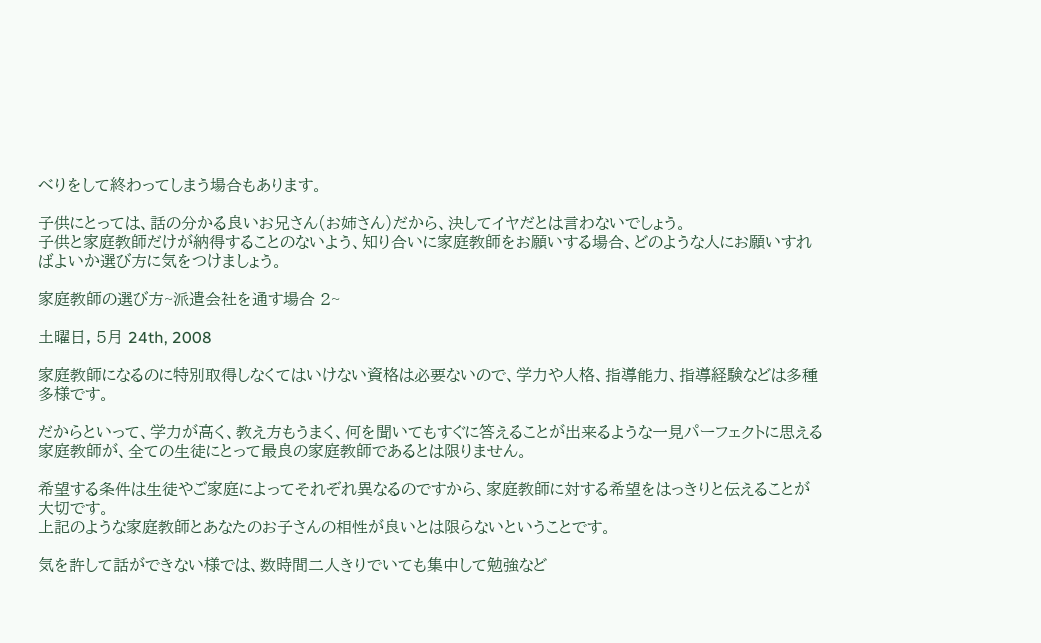べりをして終わってしまう場合もあります。

子供にとっては、話の分かる良いお兄さん(お姉さん)だから、決してイヤだとは言わないでしょう。
子供と家庭教師だけが納得することのないよう、知り合いに家庭教師をお願いする場合、どのような人にお願いすればよいか選び方に気をつけましょう。

家庭教師の選び方~派遣会社を通す場合 2~

土曜日, 5月 24th, 2008

家庭教師になるのに特別取得しなくてはいけない資格は必要ないので、学力や人格、指導能力、指導経験などは多種多様です。

だからといって、学力が高く、教え方もうまく、何を聞いてもすぐに答えることが出来るような一見パーフェクトに思える家庭教師が、全ての生徒にとって最良の家庭教師であるとは限りません。

希望する条件は生徒やご家庭によってそれぞれ異なるのですから、家庭教師に対する希望をはっきりと伝えることが大切です。
上記のような家庭教師とあなたのお子さんの相性が良いとは限らないということです。

気を許して話ができない様では、数時間二人きりでいても集中して勉強など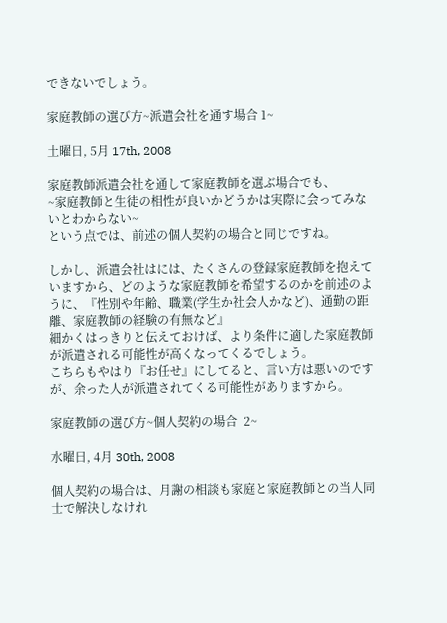できないでしょう。

家庭教師の選び方~派遣会社を通す場合 1~

土曜日, 5月 17th, 2008

家庭教師派遣会社を通して家庭教師を選ぶ場合でも、
~家庭教師と生徒の相性が良いかどうかは実際に会ってみないとわからない~
という点では、前述の個人契約の場合と同じですね。

しかし、派遣会社はには、たくさんの登録家庭教師を抱えていますから、どのような家庭教師を希望するのかを前述のように、『性別や年齢、職業(学生か社会人かなど)、通勤の距離、家庭教師の経験の有無など』
細かくはっきりと伝えておけば、より条件に適した家庭教師が派遣される可能性が高くなってくるでしょう。
こちらもやはり『お任せ』にしてると、言い方は悪いのですが、余った人が派遣されてくる可能性がありますから。

家庭教師の選び方~個人契約の場合  2~

水曜日, 4月 30th, 2008

個人契約の場合は、月謝の相談も家庭と家庭教師との当人同士で解決しなけれ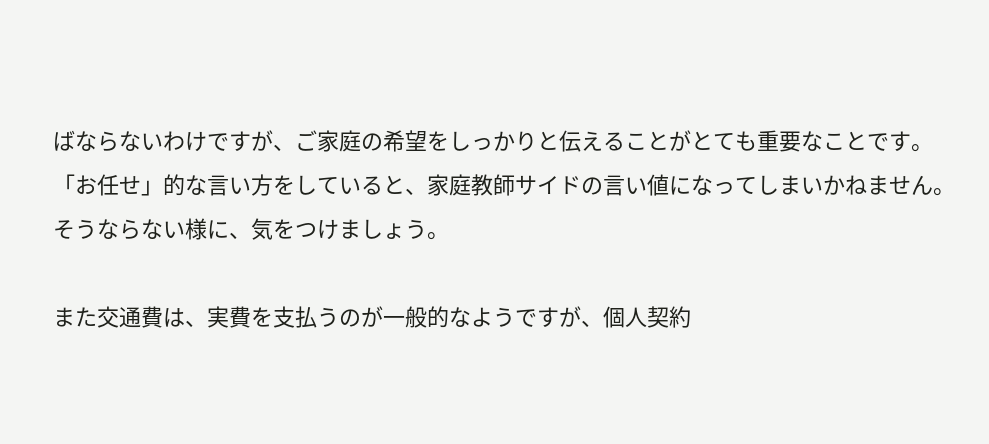ばならないわけですが、ご家庭の希望をしっかりと伝えることがとても重要なことです。
「お任せ」的な言い方をしていると、家庭教師サイドの言い値になってしまいかねません。
そうならない様に、気をつけましょう。

また交通費は、実費を支払うのが一般的なようですが、個人契約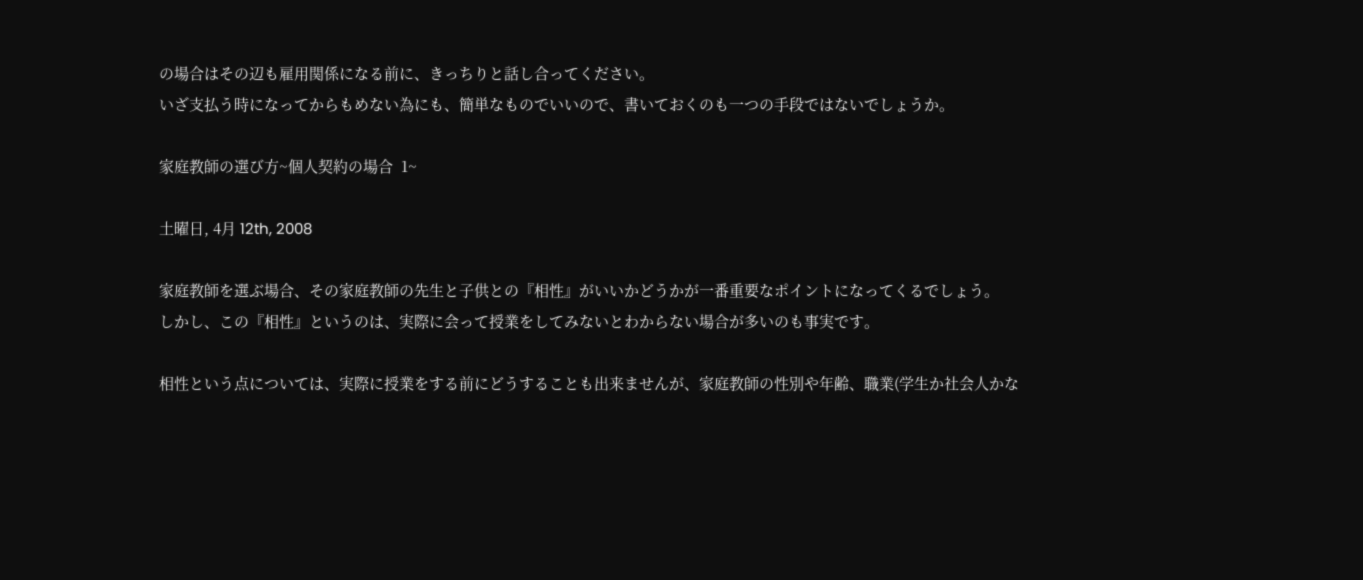の場合はその辺も雇用関係になる前に、きっちりと話し合ってください。
いざ支払う時になってからもめない為にも、簡単なものでいいので、書いておくのも一つの手段ではないでしょうか。

家庭教師の選び方~個人契約の場合  1~

土曜日, 4月 12th, 2008

家庭教師を選ぶ場合、その家庭教師の先生と子供との『相性』がいいかどうかが一番重要なポイントになってくるでしょう。
しかし、この『相性』というのは、実際に会って授業をしてみないとわからない場合が多いのも事実です。

相性という点については、実際に授業をする前にどうすることも出来ませんが、家庭教師の性別や年齢、職業(学生か社会人かな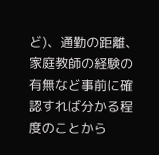ど)、通勤の距離、家庭教師の経験の有無など事前に確認すれば分かる程度のことから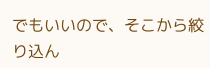でもいいので、そこから絞り込ん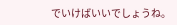でいけばいいでしょうね。